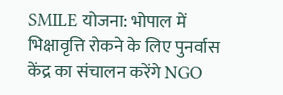SMILE योजना: भोपाल में भिक्षावृत्ति रोकने के लिए पुनर्वास केंद्र का संचालन करेंगे NGO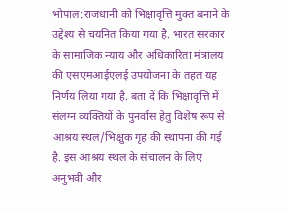भोपाल:राजधानी को भिक्षावृत्ति मुक्त बनाने के उद्देश्य से चयनित किया गया है. भारत सरकार के सामाजिक न्याय और अधिकारिता मंत्रालय की एसएमआईएलई उपयोजना के तहत यह निर्णय लिया गया है. बता दें कि भिक्षावृत्ति में संलग्न व्यक्तियों के पुनर्वास हेतु विशेष रूप से आश्रय स्थल/भिक्षुक गृह की स्थापना की गई है. इस आश्रय स्थल के संचालन के लिए अनुभवी और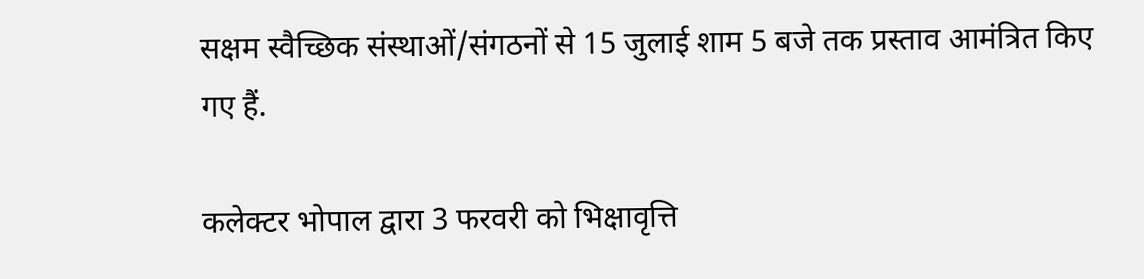सक्षम स्वैच्छिक संस्थाओं/संगठनों से 15 जुलाई शाम 5 बजे तक प्रस्ताव आमंत्रित किए गए हैं.

कलेक्टर भोपाल द्वारा 3 फरवरी को भिक्षावृत्ति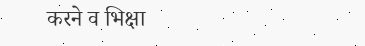करने व भिक्षा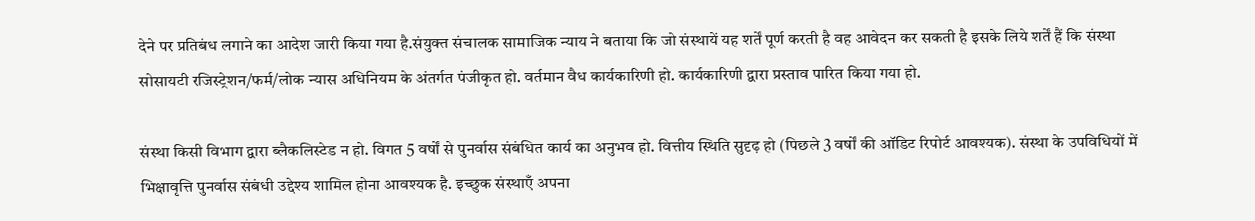देने पर प्रतिबंध लगाने का आदेश जारी किया गया है.संयुक्त संचालक सामाजिक न्याय ने बताया कि जो संस्थायें यह शर्तें पूर्ण करती है वह आवेदन कर सकती है इसके लिये शर्तें हैं कि संस्था सोसायटी रजिस्ट्रेशन/फर्म/लोक न्यास अधिनियम के अंतर्गत पंजीकृत हो. वर्तमान वैध कार्यकारिणी हो. कार्यकारिणी द्वारा प्रस्ताव पारित किया गया हो.

संस्था किसी विभाग द्वारा ब्लैकलिस्टेड न हो. विगत 5 वर्षों से पुनर्वास संबंधित कार्य का अनुभव हो. वित्तीय स्थिति सुदृढ़ हो (पिछले 3 वर्षों की ऑडिट रिपोर्ट आवश्यक). संस्था के उपविधियों में भिक्षावृत्ति पुनर्वास संबंधी उद्देश्य शामिल होना आवश्यक है. इच्छुक संस्थाएँ अपना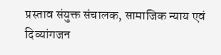प्रस्ताव संयुक्त संचालक, सामाजिक न्याय एवं दिव्यांगजन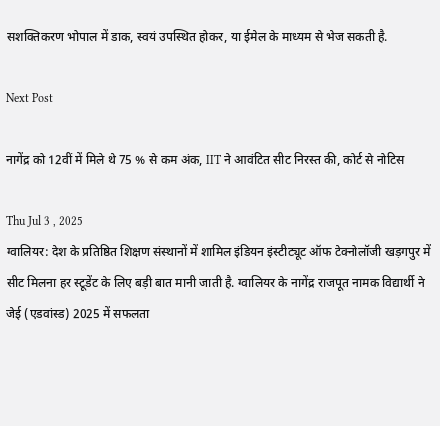सशक्तिकरण भोपाल में डाक, स्वयं उपस्थित होकर, या ईमेल के माध्यम से भेज सकती है.

Next Post

नागेंद्र को 12वीं में मिले थे 75 % से कम अंक, IIT ने आवंटित सीट निरस्त की, कोर्ट से नोटिस

Thu Jul 3 , 2025
ग्वालियर: देश के प्रतिष्ठित शिक्षण संस्थानों में शामिल इंडियन इंस्टीट्यूट ऑफ टेक्नोलॉजी खड़गपुर में सीट मिलना हर स्टूडेंट के लिए बड़ी बात मानी जाती है. ग्वालियर के नागेंद्र राजपूत नामक विद्यार्थी ने जेई (एडवांस्ड) 2025 में सफलता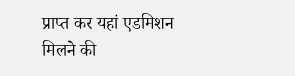प्राप्त कर यहां एडमिशन मिलने की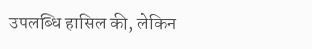उपलब्धि हासिल की, लेकिन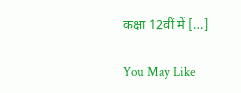कक्षा 12वीं में […]

You May Like